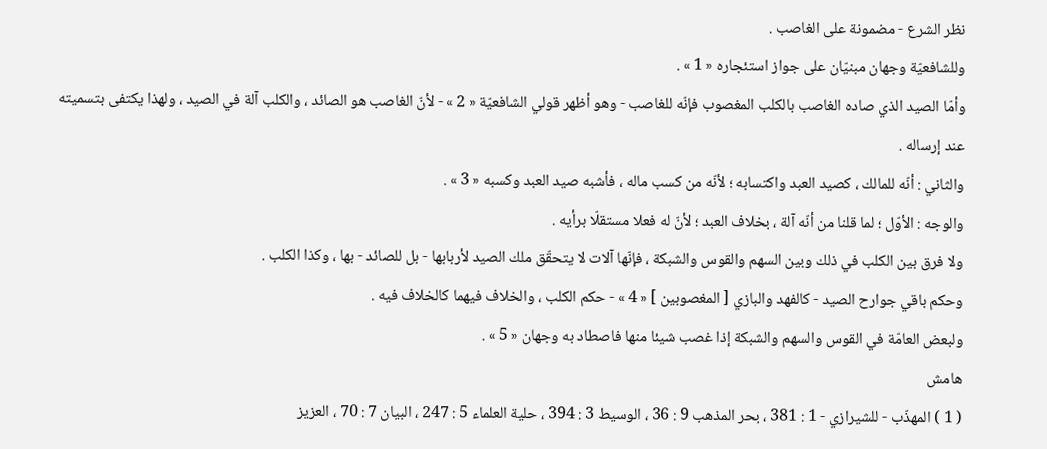نظر الشرع - مضمونة على الغاصب .
وللشافعيّة وجهان مبنيّان على جواز استئجاره « 1 » .
وأمّا الصيد الذي صاده الغاصب بالكلب المغصوب فإنّه للغاصب - وهو أظهر قولي الشافعيّة « 2 » - لأنّ الغاصب هو الصائد ، والكلب آلة في الصيد ، ولهذا يكتفى بتسميته عند إرساله .
والثاني : أنّه للمالك ، كصيد العبد واكتسابه ؛ لأنّه من كسب ماله ، فأشبه صيد العبد وكسبه « 3 » .
والوجه : الأوّل ؛ لما قلنا من أنّه آلة ، بخلاف العبد ؛ لأنّ له فعلا مستقلّا برأيه .
ولا فرق بين الكلب في ذلك وبين السهم والقوس والشبكة ، فإنّها آلات لا يتحقّق ملك الصيد لأربابها - بل للصائد - بها ، وكذا الكلب .
وحكم باقي جوارح الصيد - كالفهد والبازي [ المغصوبين ] « 4 » - حكم الكلب ، والخلاف فيهما كالخلاف فيه .
ولبعض العامّة في القوس والسهم والشبكة إذا غصب شيئا منها فاصطاد به وجهان « 5 » .
هامش
( 1 ) المهذّب - للشيرازي - 1 : 381 ، بحر المذهب 9 : 36 ، الوسيط 3 : 394 ، حلية العلماء 5 : 247 ، البيان 7 : 70 ، العزيز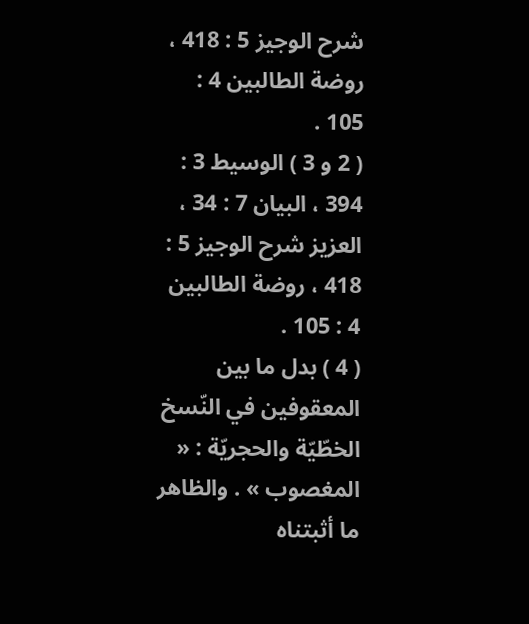شرح الوجيز 5 : 418 ، روضة الطالبين 4 : 105 .
( 2 و 3 ) الوسيط 3 : 394 ، البيان 7 : 34 ، العزيز شرح الوجيز 5 : 418 ، روضة الطالبين 4 : 105 .
( 4 ) بدل ما بين المعقوفين في النّسخ الخطّيّة والحجريّة : « المغصوب » . والظاهر ما أثبتناه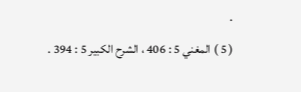.
( 5 ) المغني 5 : 406 ، الشرح الكبير 5 : 394 .